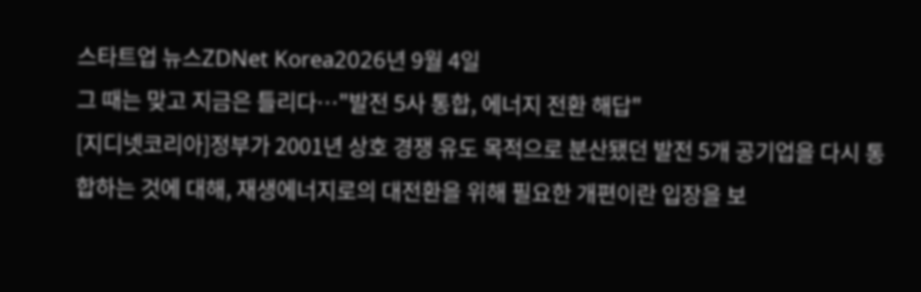스타트업 뉴스ZDNet Korea2026년 9월 4일
그 때는 맞고 지금은 틀리다…"발전 5사 통합, 에너지 전환 해답"
[지디넷코리아]정부가 2001년 상호 경쟁 유도 목적으로 분산됐던 발전 5개 공기업을 다시 통합하는 것에 대해, 재생에너지로의 대전환을 위해 필요한 개편이란 입장을 보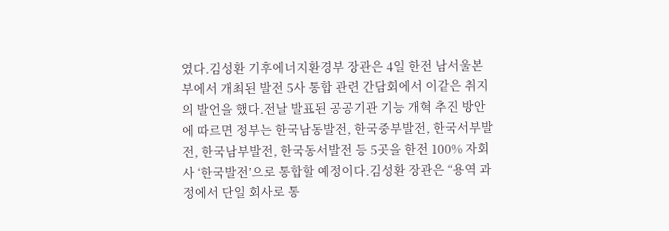였다.김성환 기후에너지환경부 장관은 4일 한전 남서울본부에서 개최된 발전 5사 통합 관련 간담회에서 이같은 취지의 발언을 했다.전날 발표된 공공기관 기능 개혁 추진 방안에 따르면 정부는 한국남동발전, 한국중부발전, 한국서부발전, 한국남부발전, 한국동서발전 등 5곳을 한전 100% 자회사 ‘한국발전’으로 통합할 예정이다.김성환 장관은 “용역 과정에서 단일 회사로 통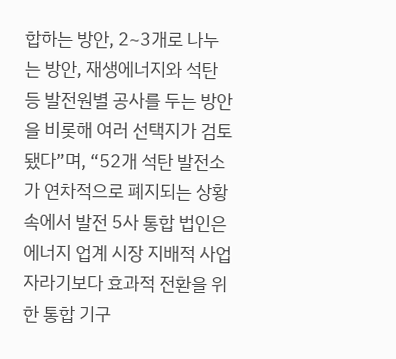합하는 방안, 2~3개로 나누는 방안, 재생에너지와 석탄 등 발전원별 공사를 두는 방안을 비롯해 여러 선택지가 검토됐다”며, “52개 석탄 발전소가 연차적으로 폐지되는 상황 속에서 발전 5사 통합 법인은 에너지 업계 시장 지배적 사업자라기보다 효과적 전환을 위한 통합 기구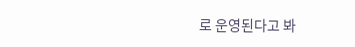로 운영된다고 봐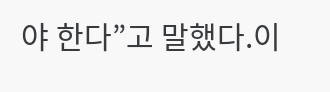야 한다”고 말했다.이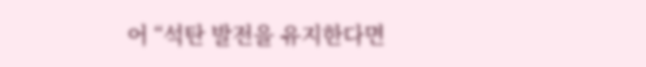어 “석탄 발전을 유지한다면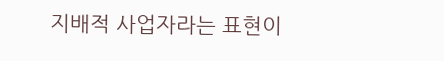지배적 사업자라는 표현이